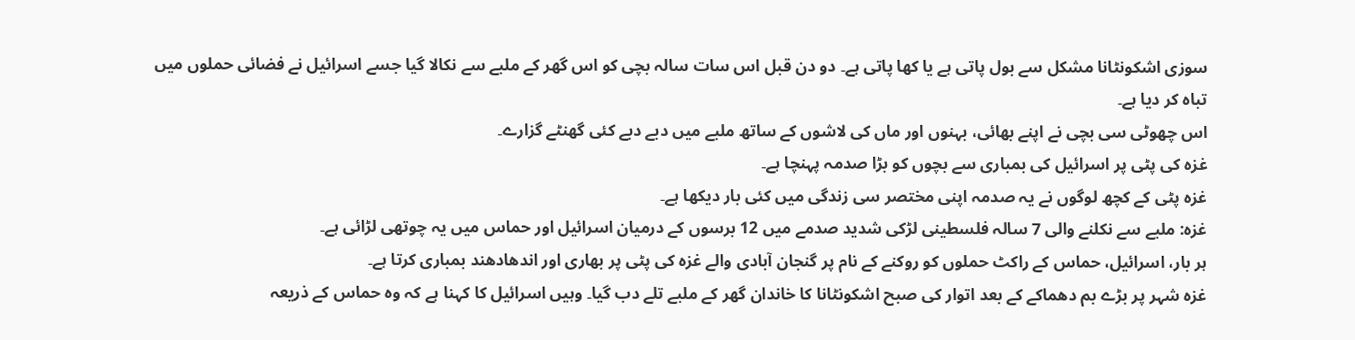سوزی اشکونٹانا مشکل سے بول پاتی ہے یا کھا پاتی ہے۔ دو دن قبل اس سات سالہ بچی کو اس گھر کے ملبے سے نکالا گیا جسے اسرائیل نے فضائی حملوں میں تباہ کر دیا ہے۔
اس چھوٹی سی بچی نے اپنے بھائی، بہنوں اور ماں کی لاشوں کے ساتھ ملبے میں دبے دبے کئی گھنٹے گزارے۔
غزہ کی پٹی پر اسرائیل کی بمباری سے بچوں کو بڑا صدمہ پہنچا ہے۔
غزہ پٹی کے کچھ لوگوں نے یہ صدمہ اپنی مختصر سی زندگی میں کئی بار دیکھا ہے۔
غزہ: ملبے سے نکلنے والی 7 سالہ فلسطینی لڑکی شدید صدمے میں 12 برسوں کے درمیان اسرائیل اور حماس میں یہ چوتھی لڑائی ہے۔
ہر بار، اسرائیل، حماس کے راکٹ حملوں کو روکنے کے نام پر گنجان آبادی والے غزہ کی پٹی پر بھاری اور اندھادھند بمباری کرتا ہے۔
غزہ شہر پر بڑے بم دھماکے کے بعد اتوار کی صبح اشکونٹانا کا خاندان گھر کے ملبے تلے دب گیا۔ وہیں اسرائیل کا کہنا ہے کہ وہ حماس کے ذریعہ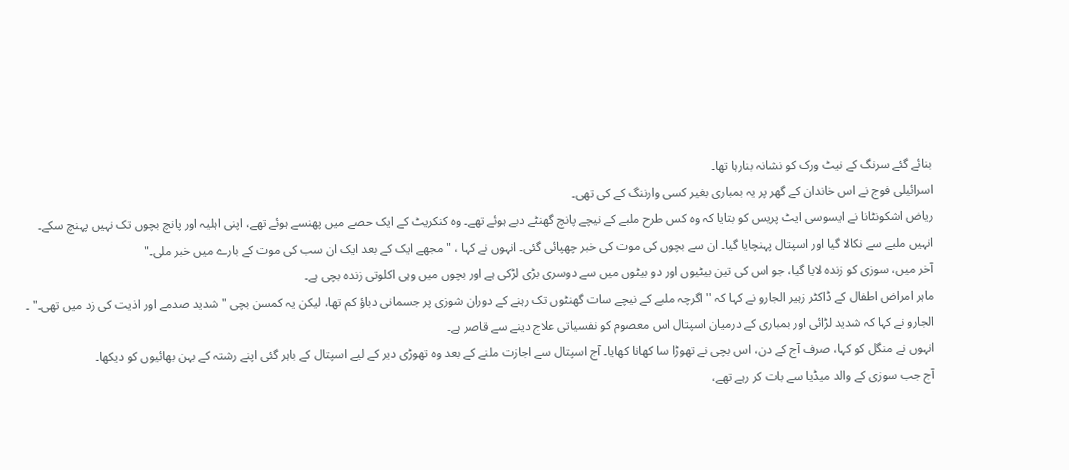بنائے گئے سرنگ کے نیٹ ورک کو نشانہ بنارہا تھا۔
اسرائیلی فوج نے اس خاندان کے گھر پر یہ بمباری بغیر کسی وارننگ کے کی تھی۔
ریاض اشکونٹانا نے ایسوسی ایٹ پریس کو بتایا کہ وہ کس طرح ملبے کے نیچے پانچ گھنٹے دبے ہوئے تھے۔ وہ کنکریٹ کے ایک حصے میں پھنسے ہوئے تھے، اپنی اہلیہ اور پانچ بچوں تک نہیں پہنچ سکے۔
انہیں ملبے سے نکالا گیا اور اسپتال پہنچایا گیا۔ ان سے بچوں کی موت کی خبر چھپائی گئی۔ انہوں نے کہا ، "مجھے ایک کے بعد ایک ان سب کی موت کے بارے میں خبر ملی۔"
آخر میں، سوزی کو زندہ لایا گیا، جو اس کی تین بیٹیوں اور دو بیٹوں میں سے دوسری بڑی لڑکی ہے اور بچوں میں وہی اکلوتی زندہ بچی ہے۔
ماہر امراض اطفال کے ڈاکٹر زہیر الجارو نے کہا کہ ''اگرچہ ملبے کے نیچے سات گھنٹوں تک رہنے کے دوران شوزی پر جسمانی دباؤ کم تھا، لیکن یہ کمسن بچی "شدید صدمے اور اذیت کی زد میں تھی۔" ۔
الجارو نے کہا کہ شدید لڑائی اور بمباری کے درمیان اسپتال اس معصوم کو نفسیاتی علاج دینے سے قاصر ہے۔
انہوں نے منگل کو کہا، صرف آج کے دن، اس بچی نے تھوڑا سا کھانا کھایا۔ آج اسپتال سے اجازت ملنے کے بعد وہ تھوڑی دیر کے لیے اسپتال کے باہر گئی اپنے رشتہ کے بہن بھائیوں کو دیکھا۔
آج جب سوزی کے والد میڈیا سے بات کر رہے تھے،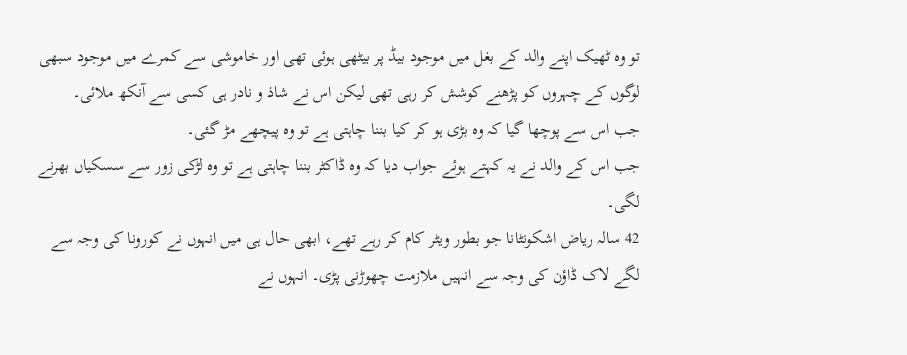تو وہ ٹھیک اپنے والد کے بغل میں موجود بیڈ پر بیٹھی ہوئی تھی اور خاموشی سے کمرے میں موجود سبھی لوگوں کے چہروں کو پڑھنے کوشش کر رہی تھی لیکن اس نے شاذ و نادر ہی کسی سے آنکھ ملائی۔
جب اس سے پوچھا گیا کہ وہ بڑی ہو کر کیا بننا چاہتی ہے تو وہ پیچھے مڑ گئی۔
جب اس کے والد نے یہ کہتے ہوئے جواب دیا کہ وہ ڈاکٹر بننا چاہتی ہے تو وہ لڑکی زور سے سسکیاں بھرنے لگی۔
42 سالہ ریاض اشکونٹانا جو بطور ویٹر کام کر رہے تھے، ابھی حال ہی میں انہوں نے کورونا کی وجہ سے لگے لاک ڈاؤن کی وجہ سے انہیں ملازمت چھوڑنی پڑی۔ انہوں نے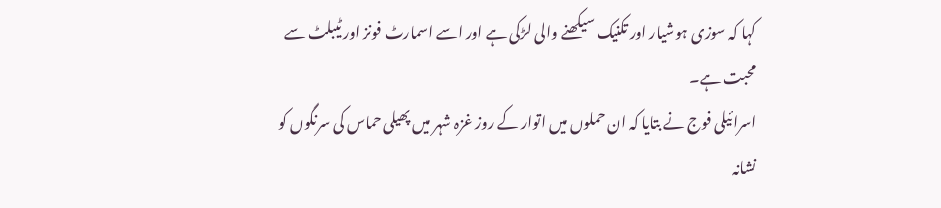کہا کہ سوزی ہوشیار اور تکنیک سیکھنے والی لڑکی ہے اور اسے اسمارٹ فونز اور ٹیبلٹ سے محبت ہے۔
اسرائیلی فوج نے بتایا کہ ان حملوں میں اتوار کے روز غزہ شہر میں پھیلی حماس کی سرنگوں کو نشانہ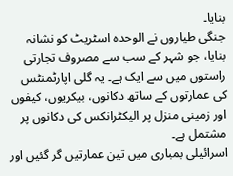بنایا۔
جنگی طیاروں نے الوحدہ اسٹریٹ کو نشانہ بنایا، جو شہر کے سب سے مصروف تجارتی راستوں میں سے ایک ہے۔ یہ گلی اپارٹمنٹس کی عمارتوں کے ساتھ دکانوں، بیکریوں، کیفوں اور زمینی منزل پر الیکٹرانکس کی دکانوں پر مشتمل ہے۔
اسرائیلی بمباری میں تین عمارتیں گر گئیں اور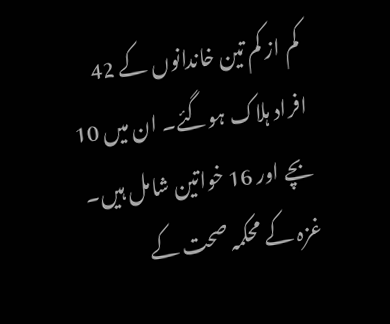کم از کم تین خاندانوں کے 42 افراد ہلاک ہوگئے۔ ان میں 10 بچے اور 16 خواتین شامل ہیں۔
غزہ کے محکمہ صحت کے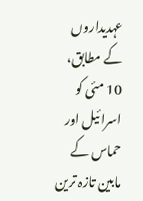عہدیداروں کے مطابق، 10 مئی کو اسرائیل اور حماس کے مابین تازہ ترین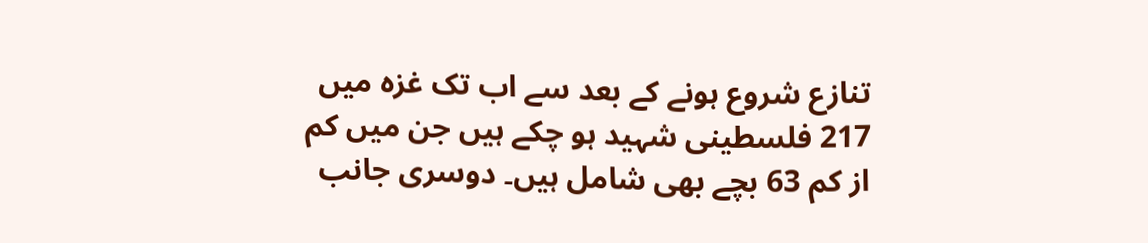تنازع شروع ہونے کے بعد سے اب تک غزہ میں 217 فلسطینی شہید ہو چکے ہیں جن میں کم از کم 63 بچے بھی شامل ہیں۔ دوسری جانب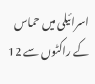اسرائیلی میں حماس کے راکٹوں سے 12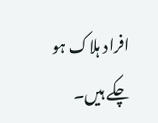افراد ہلاک ہو چکے ہیں۔